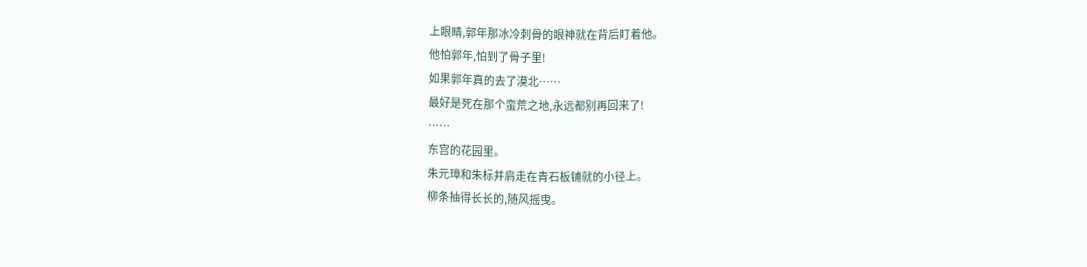上眼睛,郭年那冰冷刺骨的眼神就在背后盯着他。
他怕郭年,怕到了骨子里!
如果郭年真的去了漠北……
最好是死在那个蛮荒之地,永远都别再回来了!
……
东宫的花园里。
朱元璋和朱标并肩走在青石板铺就的小径上。
柳条抽得长长的,随风摇曳。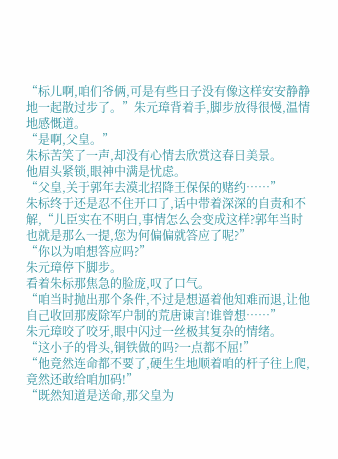“标儿啊,咱们爷俩,可是有些日子没有像这样安安静静地一起散过步了。”朱元璋背着手,脚步放得很慢,温情地感慨道。
“是啊,父皇。”
朱标苦笑了一声,却没有心情去欣赏这春日美景。
他眉头紧锁,眼神中满是忧虑。
“父皇,关于郭年去漠北招降王保保的赌约……”
朱标终于还是忍不住开口了,话中带着深深的自责和不解,“儿臣实在不明白,事情怎么会变成这样?郭年当时也就是那么一提,您为何偏偏就答应了呢?”
“你以为咱想答应吗?”
朱元璋停下脚步。
看着朱标那焦急的脸庞,叹了口气。
“咱当时抛出那个条件,不过是想逼着他知难而退,让他自己收回那废除军户制的荒唐谏言!谁曾想……”
朱元璋咬了咬牙,眼中闪过一丝极其复杂的情绪。
“这小子的骨头,铜铁做的吗?一点都不屈!”
“他竟然连命都不要了,硬生生地顺着咱的杆子往上爬,竟然还敢给咱加码!”
“既然知道是送命,那父皇为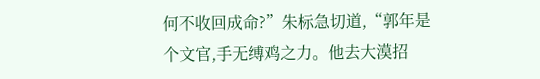何不收回成命?”朱标急切道,“郭年是个文官,手无缚鸡之力。他去大漠招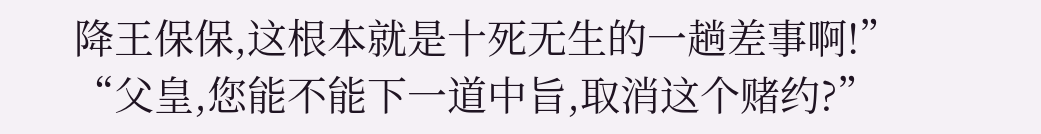降王保保,这根本就是十死无生的一趟差事啊!”
“父皇,您能不能下一道中旨,取消这个赌约?”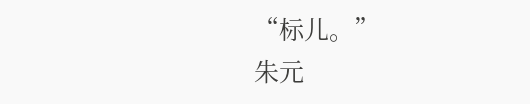“标儿。”
朱元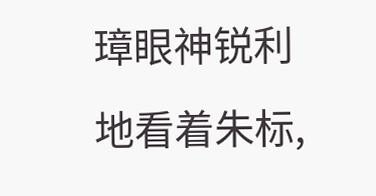璋眼神锐利地看着朱标,